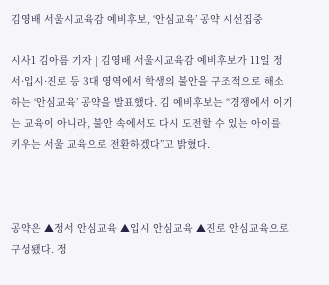김영배 서울시교육감 예비후보, ‘안심교육’ 공약 시선집중

시사1 김아름 기자 | 김영배 서울시교육감 예비후보가 11일 정서·입시·진로 등 3대 영역에서 학생의 불안을 구조적으로 해소하는 ‘안심교육’ 공약을 발표했다. 김 예비후보는 “경쟁에서 이기는 교육이 아니라, 불안 속에서도 다시 도전할 수 있는 아이를 키우는 서울 교육으로 전환하겠다”고 밝혔다.



공약은 ▲정서 안심교육 ▲입시 안심교육 ▲진로 안심교육으로 구성됐다. 정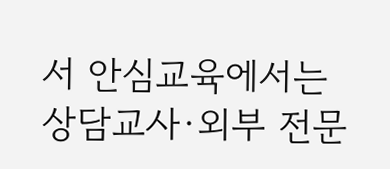서 안심교육에서는 상담교사·외부 전문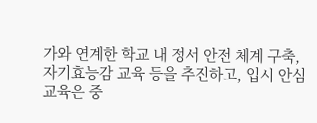가와 연계한 학교 내 정서 안전 체계 구축, 자기효능감 교육 등을 추진하고, 입시 안심교육은 중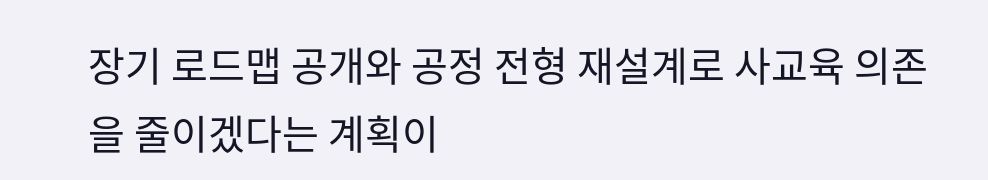장기 로드맵 공개와 공정 전형 재설계로 사교육 의존을 줄이겠다는 계획이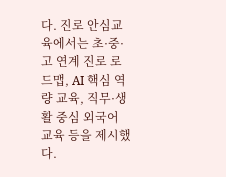다. 진로 안심교육에서는 초·중·고 연계 진로 로드맵, AI 핵심 역량 교육, 직무·생활 중심 외국어 교육 등을 제시했다.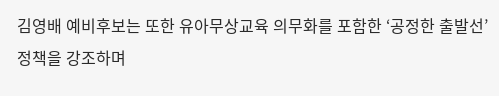김영배 예비후보는 또한 유아무상교육 의무화를 포함한 ‘공정한 출발선’ 정책을 강조하며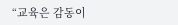“교육은 감동이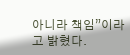아니라 책임”이라고 밝혔다.